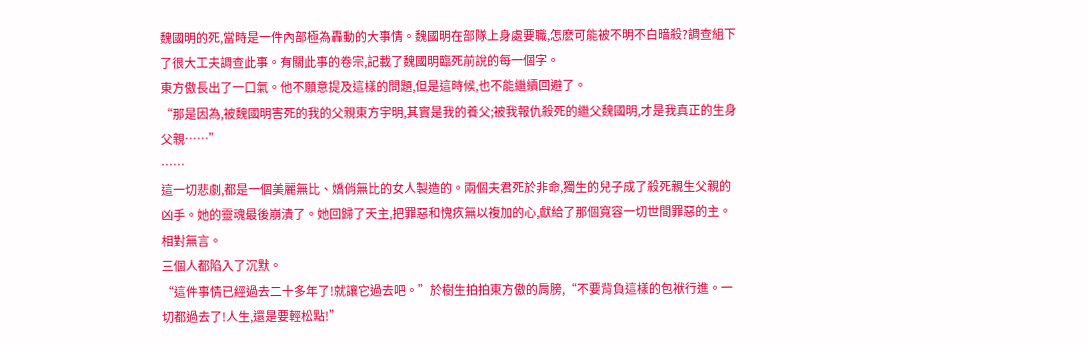魏國明的死,當時是一件內部極為轟動的大事情。魏國明在部隊上身處要職,怎麽可能被不明不白暗殺?調查組下了很大工夫調查此事。有關此事的卷宗,記載了魏國明臨死前說的每一個字。
東方傲長出了一口氣。他不願意提及這樣的問題,但是這時候,也不能繼續回避了。
“那是因為,被魏國明害死的我的父親東方宇明,其實是我的養父;被我報仇殺死的繼父魏國明,才是我真正的生身父親……”
……
這一切悲劇,都是一個美麗無比、嬌俏無比的女人製造的。兩個夫君死於非命,獨生的兒子成了殺死親生父親的凶手。她的靈魂最後崩潰了。她回歸了天主,把罪惡和愧疚無以複加的心,獻給了那個寬容一切世間罪惡的主。
相對無言。
三個人都陷入了沉默。
“這件事情已經過去二十多年了!就讓它過去吧。”於樹生拍拍東方傲的肩膀,“不要背負這樣的包袱行進。一切都過去了!人生,還是要輕松點!”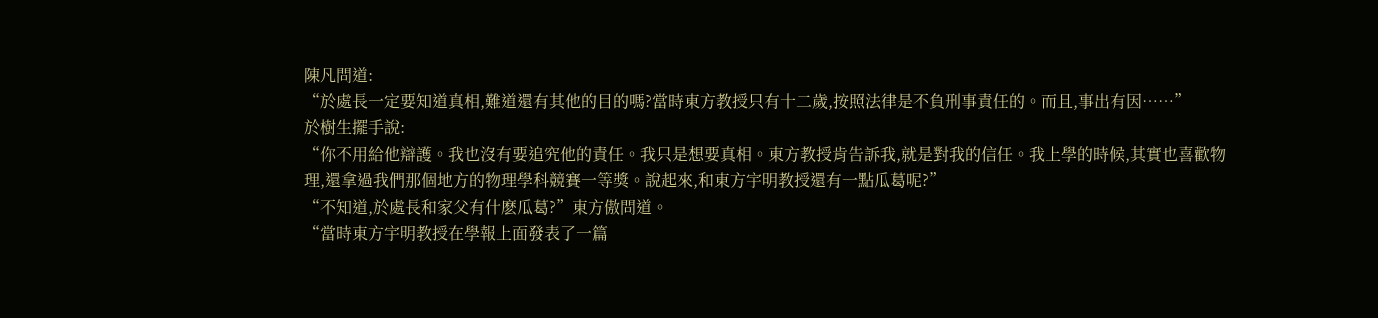陳凡問道:
“於處長一定要知道真相,難道還有其他的目的嗎?當時東方教授只有十二歲,按照法律是不負刑事責任的。而且,事出有因……”
於樹生擺手說:
“你不用給他辯護。我也沒有要追究他的責任。我只是想要真相。東方教授肯告訴我,就是對我的信任。我上學的時候,其實也喜歡物理,還拿過我們那個地方的物理學科競賽一等獎。說起來,和東方宇明教授還有一點瓜葛呢?”
“不知道,於處長和家父有什麽瓜葛?”東方傲問道。
“當時東方宇明教授在學報上面發表了一篇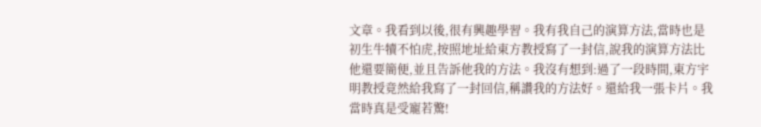文章。我看到以後,很有興趣學習。我有我自己的演算方法,當時也是初生牛犢不怕虎,按照地址給東方教授寫了一封信,說我的演算方法比他還要簡便,並且告訴他我的方法。我沒有想到:過了一段時間,東方宇明教授竟然給我寫了一封回信,稱讚我的方法好。還給我一張卡片。我當時真是受寵若驚!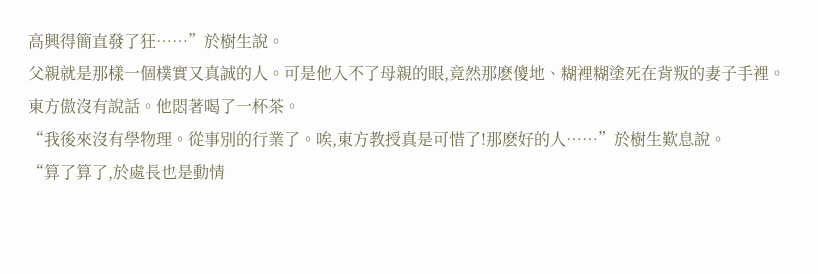高興得簡直發了狂……”於樹生說。
父親就是那樣一個樸實又真誠的人。可是他入不了母親的眼,竟然那麽傻地、糊裡糊塗死在背叛的妻子手裡。
東方傲沒有說話。他悶著喝了一杯茶。
“我後來沒有學物理。從事別的行業了。唉,東方教授真是可惜了!那麽好的人……”於樹生歎息說。
“算了算了,於處長也是動情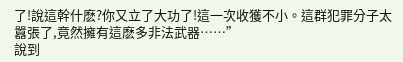了!說這幹什麽?你又立了大功了!這一次收獲不小。這群犯罪分子太囂張了,竟然擁有這麽多非法武器……”
說到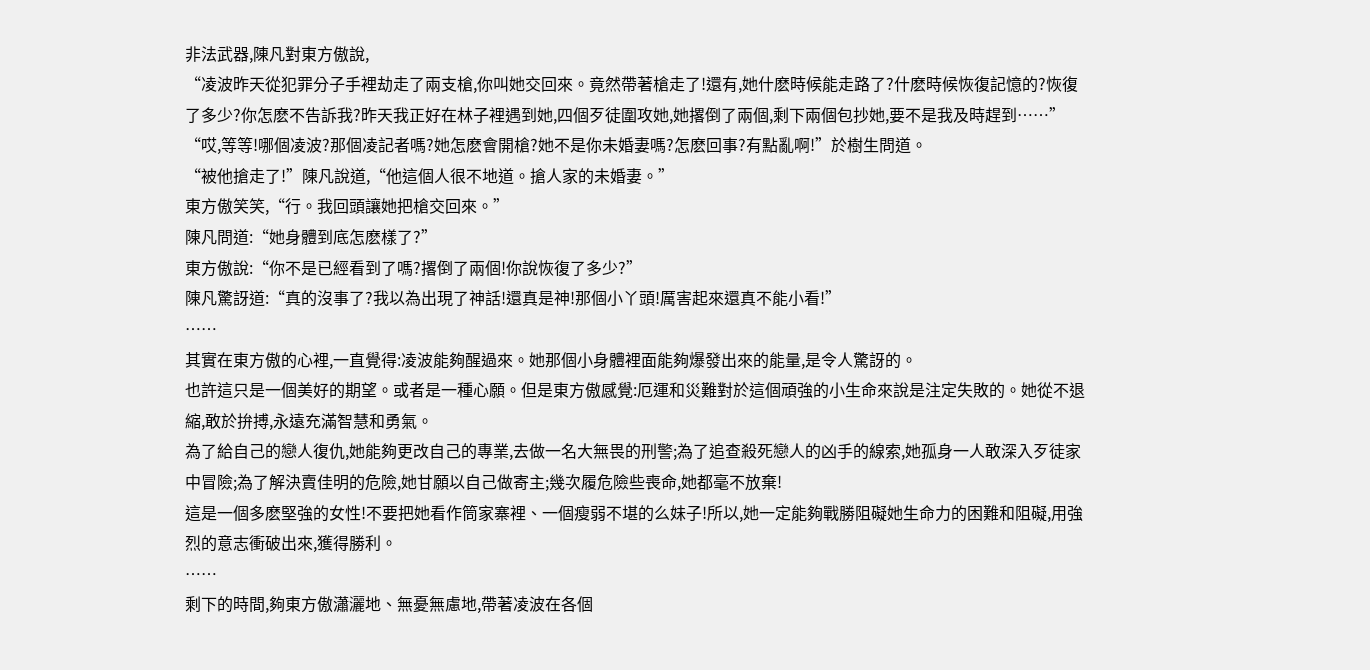非法武器,陳凡對東方傲說,
“凌波昨天從犯罪分子手裡劫走了兩支槍,你叫她交回來。竟然帶著槍走了!還有,她什麽時候能走路了?什麽時候恢復記憶的?恢復了多少?你怎麽不告訴我?昨天我正好在林子裡遇到她,四個歹徒圍攻她,她撂倒了兩個,剩下兩個包抄她,要不是我及時趕到……”
“哎,等等!哪個凌波?那個凌記者嗎?她怎麽會開槍?她不是你未婚妻嗎?怎麽回事?有點亂啊!”於樹生問道。
“被他搶走了!”陳凡說道,“他這個人很不地道。搶人家的未婚妻。”
東方傲笑笑,“行。我回頭讓她把槍交回來。”
陳凡問道:“她身體到底怎麽樣了?”
東方傲說:“你不是已經看到了嗎?撂倒了兩個!你說恢復了多少?”
陳凡驚訝道:“真的沒事了?我以為出現了神話!還真是神!那個小丫頭!厲害起來還真不能小看!”
……
其實在東方傲的心裡,一直覺得:凌波能夠醒過來。她那個小身體裡面能夠爆發出來的能量,是令人驚訝的。
也許這只是一個美好的期望。或者是一種心願。但是東方傲感覺:厄運和災難對於這個頑強的小生命來說是注定失敗的。她從不退縮,敢於拚搏,永遠充滿智慧和勇氣。
為了給自己的戀人復仇,她能夠更改自己的專業,去做一名大無畏的刑警;為了追查殺死戀人的凶手的線索,她孤身一人敢深入歹徒家中冒險;為了解決賣佳明的危險,她甘願以自己做寄主;幾次履危險些喪命,她都毫不放棄!
這是一個多麽堅強的女性!不要把她看作筒家寨裡、一個瘦弱不堪的么妹子!所以,她一定能夠戰勝阻礙她生命力的困難和阻礙,用強烈的意志衝破出來,獲得勝利。
……
剩下的時間,夠東方傲瀟灑地、無憂無慮地,帶著凌波在各個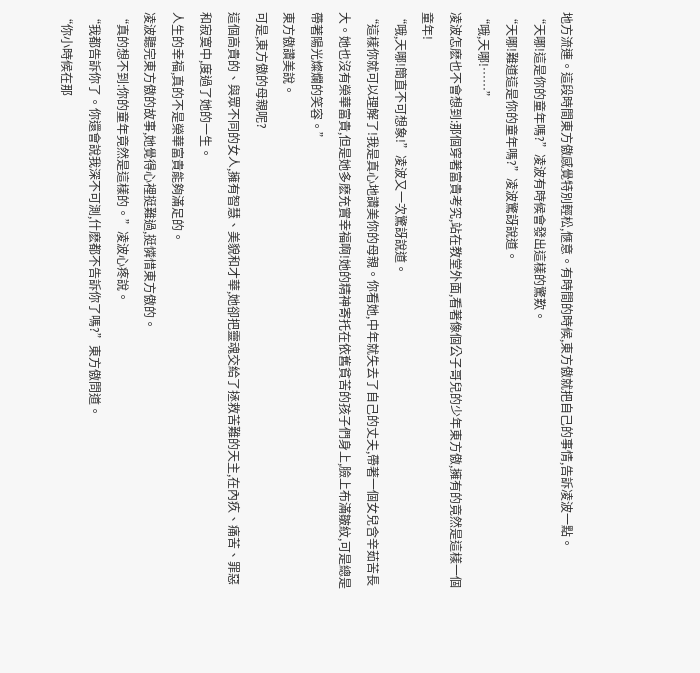地方流連。這段時間東方傲感覺特別輕松,愜意。有時間的時候,東方傲就把自己的事情,告訴凌波一點。
“天哪!這是你的童年嗎?”凌波有時候會發出這樣的驚歎。
“天哪!難道這是你的童年嗎?”凌波驚訝說道。
“哦,天哪!……”
凌波怎麽也不會想到:那個穿著富貴考究,站在教堂外面,看著像個公子哥兒的少年東方傲,擁有的竟然是這樣一個童年!
“哦,天哪!簡直不可想象!”凌波又一次驚訝說道。
“這樣你就可以理解了!我是真心地讚美你的母親。你看她,中年就失去了自己的丈夫,帶著一個女兒含辛茹苦長大。她也沒有榮華富貴,但是她多麽充實幸福啊!她的精神寄托在依舊貧苦的孩子們身上,臉上布滿皺紋,可是總是帶著陽光燦爛的笑容。”
東方傲讚美說。
可是,東方傲的母親呢?
這個高貴的、與眾不同的女人,擁有智慧、美貌和才華,她卻把靈魂交給了拯救苦難的天主,在內疚、痛苦、罪惡和寂寞中,度過了她的一生。
人生的幸福,真的不是榮華富貴能夠滿足的。
凌波聽完東方傲的故事,她覺得心裡挺難過,挺憐惜東方傲的。
“真的想不到:你的童年竟然是這樣的。”凌波心疼說。
“我都告訴你了。你還會說我深不可測,什麽都不告訴你了嗎?”東方傲問道。
“你小時候在那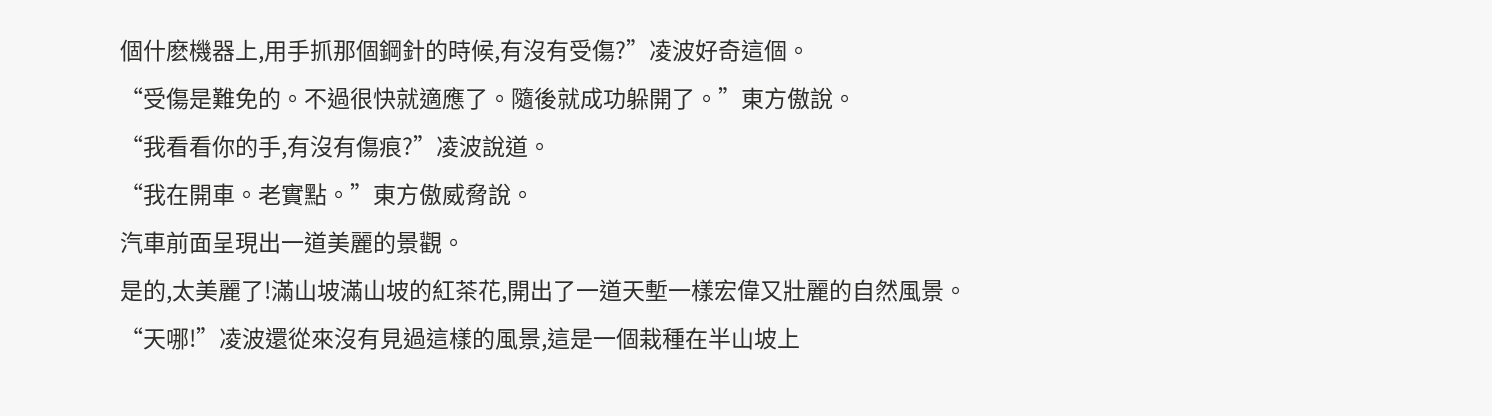個什麽機器上,用手抓那個鋼針的時候,有沒有受傷?”凌波好奇這個。
“受傷是難免的。不過很快就適應了。隨後就成功躲開了。”東方傲說。
“我看看你的手,有沒有傷痕?”凌波說道。
“我在開車。老實點。”東方傲威脅說。
汽車前面呈現出一道美麗的景觀。
是的,太美麗了!滿山坡滿山坡的紅茶花,開出了一道天塹一樣宏偉又壯麗的自然風景。
“天哪!”凌波還從來沒有見過這樣的風景,這是一個栽種在半山坡上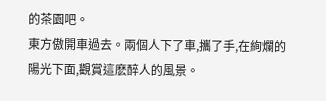的茶園吧。
東方傲開車過去。兩個人下了車,攜了手,在絢爛的陽光下面,觀賞這麽醉人的風景。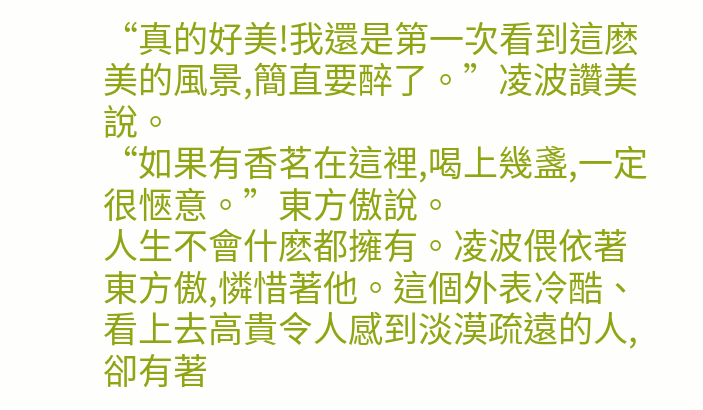“真的好美!我還是第一次看到這麽美的風景,簡直要醉了。”凌波讚美說。
“如果有香茗在這裡,喝上幾盞,一定很愜意。”東方傲說。
人生不會什麽都擁有。凌波偎依著東方傲,憐惜著他。這個外表冷酷、看上去高貴令人感到淡漠疏遠的人,卻有著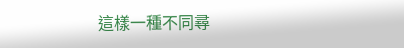這樣一種不同尋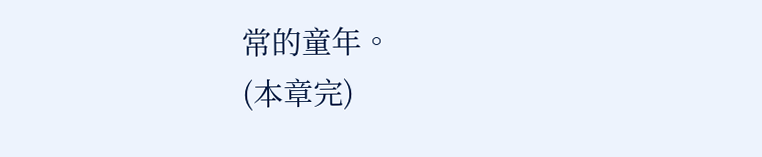常的童年。
(本章完)